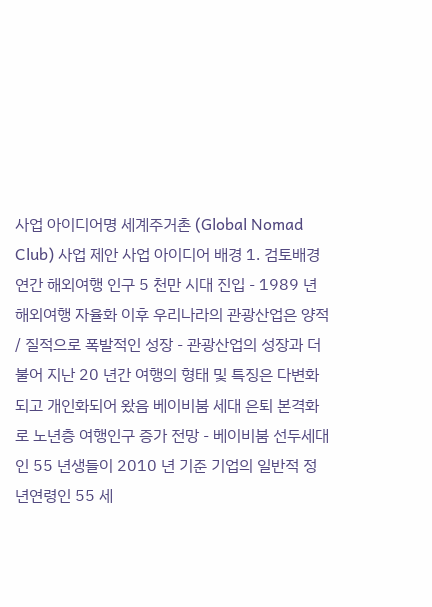사업 아이디어명 세계주거촌 (Global Nomad Club) 사업 제안 사업 아이디어 배경 1. 검토배경 연간 해외여행 인구 5 천만 시대 진입 - 1989 년 해외여행 자율화 이후 우리나라의 관광산업은 양적 / 질적으로 폭발적인 성장 - 관광산업의 성장과 더불어 지난 20 년간 여행의 형태 및 특징은 다변화되고 개인화되어 왔음 베이비붐 세대 은퇴 본격화로 노년층 여행인구 증가 전망 - 베이비붐 선두세대인 55 년생들이 2010 년 기준 기업의 일반적 정년연령인 55 세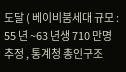도달 ( 베이비붐세대 규모 : 55 년 ~63 년생 710 만명 추정 , 통계청 총인구조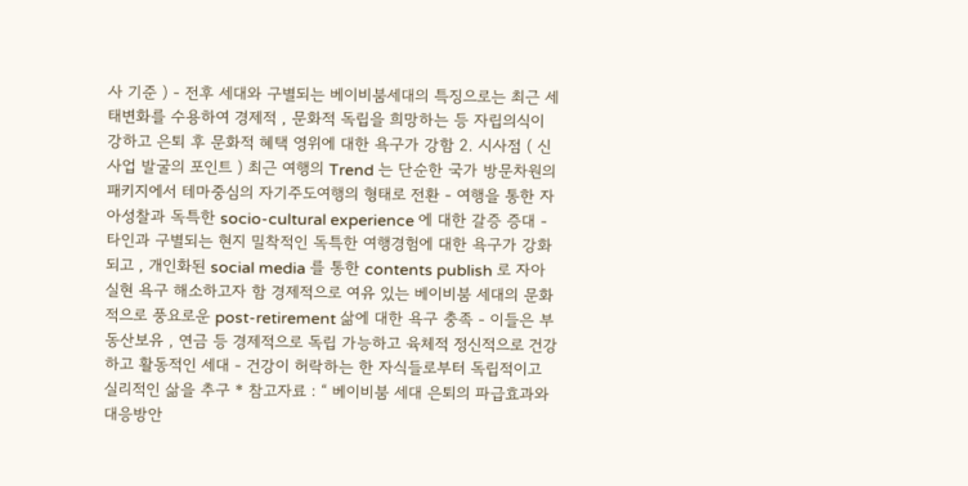사 기준 ) - 전후 세대와 구별되는 베이비붐세대의 특징으로는 최근 세태변화를 수용하여 경제적 , 문화적 독립을 희망하는 등 자립의식이 강하고 은퇴 후 문화적 혜택 영위에 대한 욕구가 강함 2. 시사점 ( 신사업 발굴의 포인트 ) 최근 여행의 Trend 는 단순한 국가 방문차원의 패키지에서 테마중심의 자기주도여행의 형태로 전환 - 여행을 통한 자아성찰과 독특한 socio-cultural experience 에 대한 갈증 증대 - 타인과 구별되는 현지 밀착적인 독특한 여행경험에 대한 욕구가 강화되고 , 개인화된 social media 를 통한 contents publish 로 자아실현 욕구 해소하고자 함 경제적으로 여유 있는 베이비붐 세대의 문화적으로 풍요로운 post-retirement 삶에 대한 욕구 충족 - 이들은 부동산보유 , 연금 등 경제적으로 독립 가능하고 육체적 정신적으로 건강하고 활동적인 세대 - 건강이 허락하는 한 자식들로부터 독립적이고 실리적인 삶을 추구 * 참고자료 : “ 베이비붐 세대 은퇴의 파급효과와 대응방안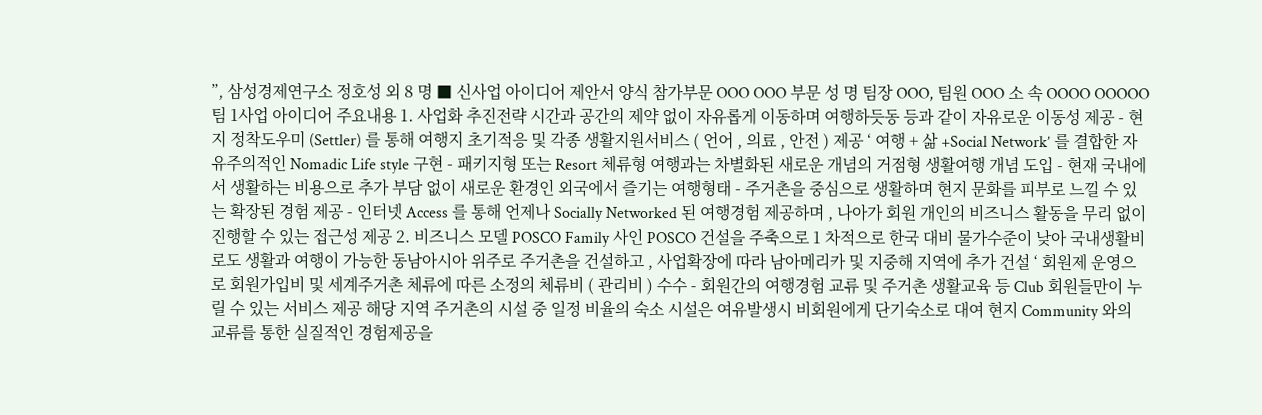”, 삼성경제연구소 정호성 외 8 명 ■ 신사업 아이디어 제안서 양식 참가부문 OOO OOO 부문 성 명 팀장 OOO, 팀원 OOO 소 속 OOOO OOOOO 팀 1사업 아이디어 주요내용 1. 사업화 추진전략 시간과 공간의 제약 없이 자유롭게 이동하며 여행하듯동 등과 같이 자유로운 이동성 제공 - 현지 정착도우미 (Settler) 를 통해 여행지 초기적응 및 각종 생활지원서비스 ( 언어 , 의료 , 안전 ) 제공 ‘ 여행 + 삶 +Social Network’ 를 결합한 자유주의적인 Nomadic Life style 구현 - 패키지형 또는 Resort 체류형 여행과는 차별화된 새로운 개념의 거점형 생활여행 개념 도입 - 현재 국내에서 생활하는 비용으로 추가 부담 없이 새로운 환경인 외국에서 즐기는 여행형태 - 주거촌을 중심으로 생활하며 현지 문화를 피부로 느낄 수 있는 확장된 경험 제공 - 인터넷 Access 를 통해 언제나 Socially Networked 된 여행경험 제공하며 , 나아가 회원 개인의 비즈니스 활동을 무리 없이 진행할 수 있는 접근성 제공 2. 비즈니스 모델 POSCO Family 사인 POSCO 건설을 주축으로 1 차적으로 한국 대비 물가수준이 낮아 국내생활비로도 생활과 여행이 가능한 동남아시아 위주로 주거촌을 건설하고 , 사업확장에 따라 남아메리카 및 지중해 지역에 추가 건설 ‘ 회원제 운영으로 회원가입비 및 세계주거촌 체류에 따른 소정의 체류비 ( 관리비 ) 수수 - 회원간의 여행경험 교류 및 주거촌 생활교육 등 Club 회원들만이 누릴 수 있는 서비스 제공 해당 지역 주거촌의 시설 중 일정 비율의 숙소 시설은 여유발생시 비회원에게 단기숙소로 대여 현지 Community 와의 교류를 통한 실질적인 경험제공을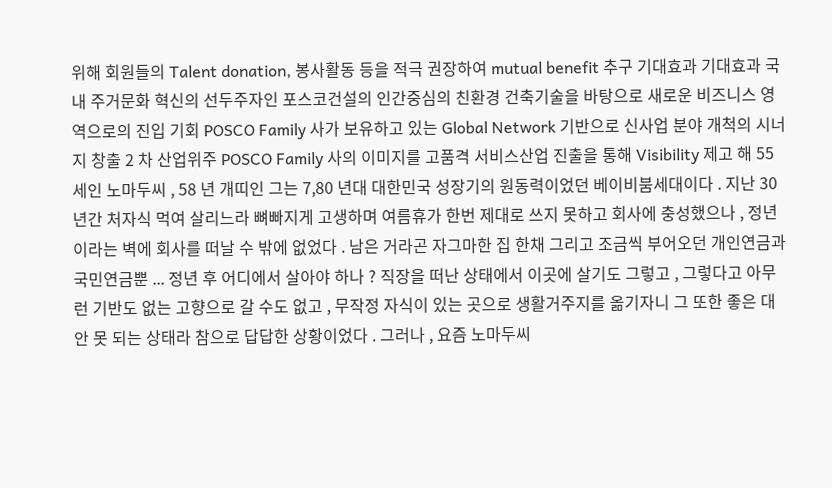위해 회원들의 Talent donation, 봉사활동 등을 적극 권장하여 mutual benefit 추구 기대효과 기대효과 국내 주거문화 혁신의 선두주자인 포스코건설의 인간중심의 친환경 건축기술을 바탕으로 새로운 비즈니스 영역으로의 진입 기회 POSCO Family 사가 보유하고 있는 Global Network 기반으로 신사업 분야 개척의 시너지 창출 2 차 산업위주 POSCO Family 사의 이미지를 고품격 서비스산업 진출을 통해 Visibility 제고 해 55 세인 노마두씨 , 58 년 개띠인 그는 7,80 년대 대한민국 성장기의 원동력이었던 베이비붐세대이다 . 지난 30 년간 처자식 먹여 살리느라 뼈빠지게 고생하며 여름휴가 한번 제대로 쓰지 못하고 회사에 충성했으나 , 정년이라는 벽에 회사를 떠날 수 밖에 없었다 . 남은 거라곤 자그마한 집 한채 그리고 조금씩 부어오던 개인연금과 국민연금뿐 ... 정년 후 어디에서 살아야 하나 ? 직장을 떠난 상태에서 이곳에 살기도 그렇고 , 그렇다고 아무런 기반도 없는 고향으로 갈 수도 없고 , 무작정 자식이 있는 곳으로 생활거주지를 옮기자니 그 또한 좋은 대안 못 되는 상태라 참으로 답답한 상황이었다 . 그러나 , 요즘 노마두씨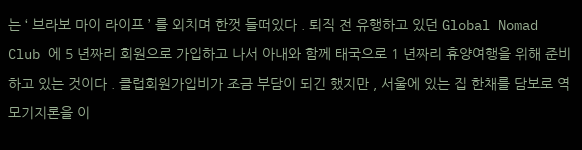는 ‘ 브라보 마이 라이프 ’ 를 외치며 한껏 들떠있다 . 퇴직 전 유행하고 있던 Global Nomad Club 에 5 년짜리 회원으로 가입하고 나서 아내와 함께 태국으로 1 년짜리 휴양여행을 위해 준비하고 있는 것이다 . 클럽회원가입비가 조금 부담이 되긴 했지만 , 서울에 있는 집 한채를 담보로 역모기지론을 이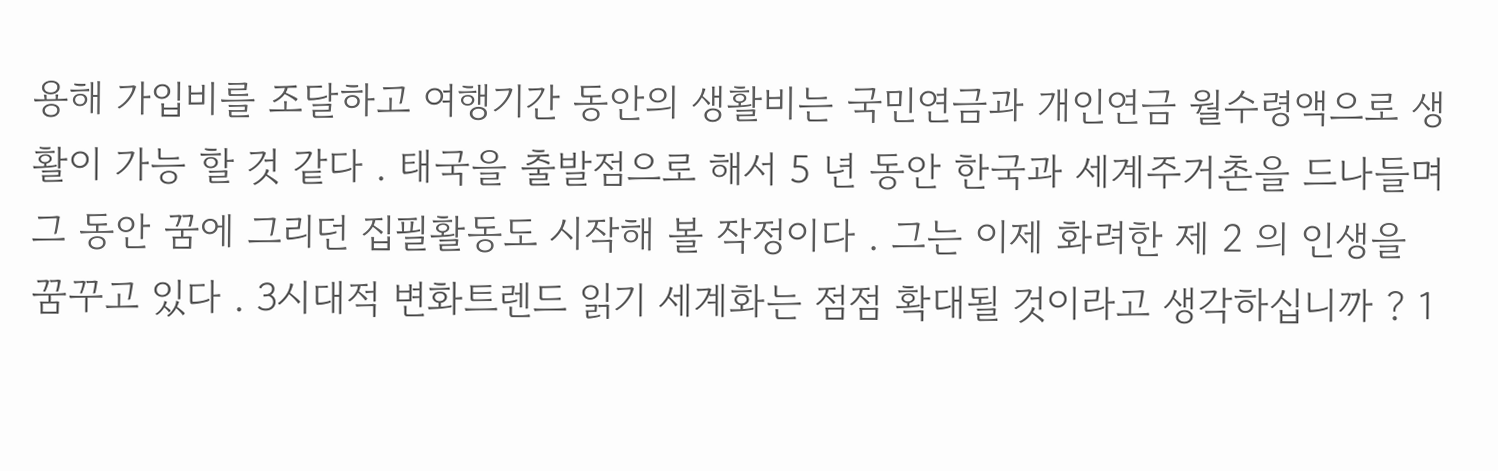용해 가입비를 조달하고 여행기간 동안의 생활비는 국민연금과 개인연금 월수령액으로 생활이 가능 할 것 같다 . 태국을 출발점으로 해서 5 년 동안 한국과 세계주거촌을 드나들며 그 동안 꿈에 그리던 집필활동도 시작해 볼 작정이다 . 그는 이제 화려한 제 2 의 인생을 꿈꾸고 있다 . 3시대적 변화트렌드 읽기 세계화는 점점 확대될 것이라고 생각하십니까 ? 1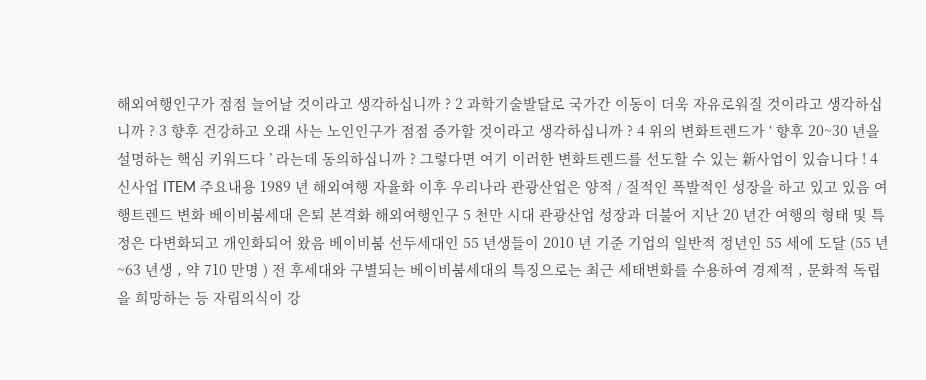해외여행인구가 점점 늘어날 것이라고 생각하십니까 ? 2 과학기술발달로 국가간 이동이 더욱 자유로워질 것이라고 생각하십니까 ? 3 향후 건강하고 오래 사는 노인인구가 점점 증가할 것이라고 생각하십니까 ? 4 위의 변화트렌드가 ‘ 향후 20~30 년을 설명하는 핵심 키워드다 ’ 라는데 동의하십니까 ? 그렇다면 여기 이러한 변화트렌드를 선도할 수 있는 新사업이 있습니다 ! 4신사업 ITEM 주요내용 1989 년 해외여행 자율화 이후 우리나라 관광산업은 양적 / 질적인 폭발적인 성장을 하고 있고 있음 여행트렌드 변화 베이비붐세대 은퇴 본격화 해외여행인구 5 천만 시대 관광산업 성장과 더불어 지난 20 년간 여행의 형태 및 특정은 다변화되고 개인화되어 왔음 베이비붐 선두세대인 55 년생들이 2010 년 기준 기업의 일반적 정년인 55 세에 도달 (55 년 ~63 년생 , 약 710 만명 ) 전 후세대와 구별되는 베이비붐세대의 특징으로는 최근 세태변화를 수용하여 경제적 , 문화적 독립을 희망하는 등 자립의식이 강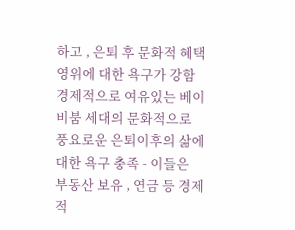하고 , 은퇴 후 문화적 혜택 영위에 대한 욕구가 강함 경제적으로 여유있는 베이비붐 세대의 문화적으로 풍요로운 은퇴이후의 삶에 대한 욕구 충족 - 이들은 부동산 보유 , 연금 등 경제적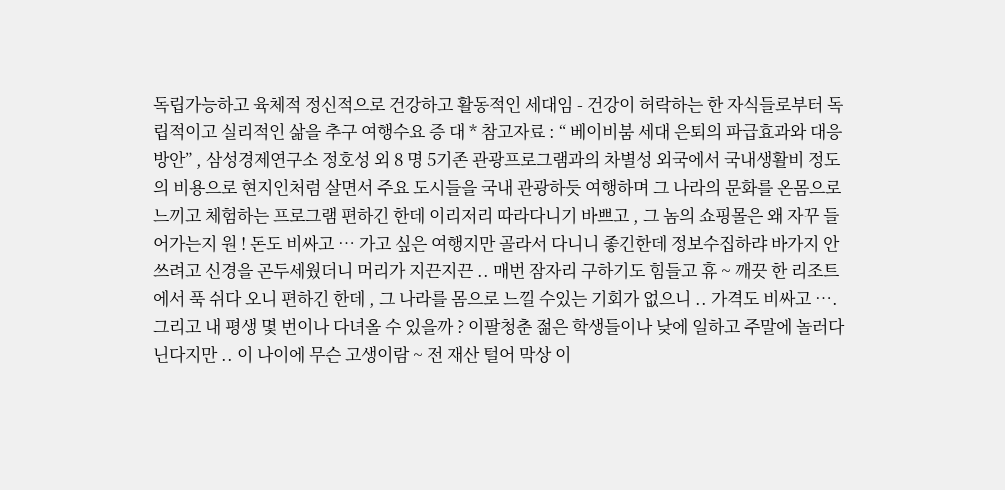독립가능하고 육체적 정신적으로 건강하고 활동적인 세대임 - 건강이 허락하는 한 자식들로부터 독립적이고 실리적인 삶을 추구 여행수요 증 대 * 참고자료 : “ 베이비붐 세대 은퇴의 파급효과와 대응방안” , 삼성경제연구소 정호성 외 8 명 5기존 관광프로그램과의 차별성 외국에서 국내생활비 정도의 비용으로 현지인처럼 살면서 주요 도시들을 국내 관광하듯 여행하며 그 나라의 문화를 온몸으로 느끼고 체험하는 프로그램 편하긴 한데 이리저리 따라다니기 바쁘고 , 그 놈의 쇼핑몰은 왜 자꾸 들어가는지 원 ! 돈도 비싸고 … 가고 싶은 여행지만 골라서 다니니 좋긴한데 정보수집하랴 바가지 안쓰려고 신경을 곤두세웠더니 머리가 지끈지끈 .. 매번 잠자리 구하기도 힘들고 휴 ~ 깨끗 한 리조트에서 푹 쉬다 오니 편하긴 한데 , 그 나라를 몸으로 느낄 수있는 기회가 없으니 .. 가격도 비싸고 …. 그리고 내 평생 몇 번이나 다녀올 수 있을까 ? 이팔청춘 젊은 학생들이나 낮에 일하고 주말에 놀러다닌다지만 .. 이 나이에 무슨 고생이람 ~ 전 재산 털어 막상 이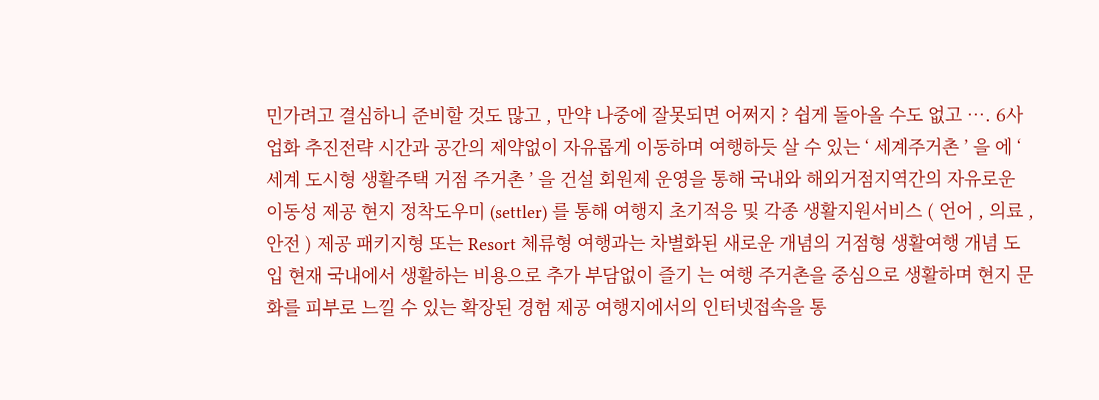민가려고 결심하니 준비할 것도 많고 , 만약 나중에 잘못되면 어쩌지 ? 쉽게 돌아올 수도 없고 …. 6사업화 추진전략 시간과 공간의 제약없이 자유롭게 이동하며 여행하듯 살 수 있는 ‘ 세계주거촌 ’ 을 에 ‘ 세계 도시형 생활주택 거점 주거촌 ’ 을 건설 회원제 운영을 통해 국내와 해외거점지역간의 자유로운 이동성 제공 현지 정착도우미 (settler) 를 통해 여행지 초기적응 및 각종 생활지원서비스 ( 언어 , 의료 , 안전 ) 제공 패키지형 또는 Resort 체류형 여행과는 차별화된 새로운 개념의 거점형 생활여행 개념 도입 현재 국내에서 생활하는 비용으로 추가 부담없이 즐기 는 여행 주거촌을 중심으로 생활하며 현지 문화를 피부로 느낄 수 있는 확장된 경험 제공 여행지에서의 인터넷접속을 통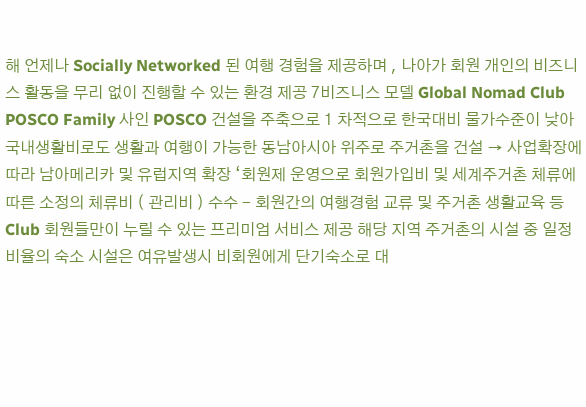해 언제나 Socially Networked 된 여행 경험을 제공하며 , 나아가 회원 개인의 비즈니스 활동을 무리 없이 진행할 수 있는 환경 제공 7비즈니스 모델 Global Nomad Club POSCO Family 사인 POSCO 건설을 주축으로 1 차적으로 한국대비 물가수준이 낮아 국내생활비로도 생활과 여행이 가능한 동남아시아 위주로 주거촌을 건설 → 사업확장에 따라 남아메리카 및 유럽지역 확장 ‘회원제 운영으로 회원가입비 및 세계주거촌 체류에 따른 소정의 체류비 ( 관리비 ) 수수 - 회원간의 여행경험 교류 및 주거촌 생활교육 등 Club 회원들만이 누릴 수 있는 프리미엄 서비스 제공 해당 지역 주거촌의 시설 중 일정 비율의 숙소 시설은 여유발생시 비회원에게 단기숙소로 대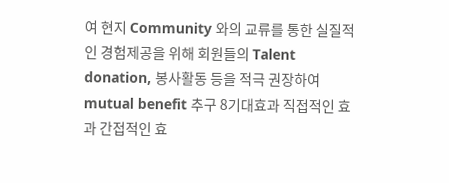여 현지 Community 와의 교류를 통한 실질적인 경험제공을 위해 회원들의 Talent donation, 봉사활동 등을 적극 권장하여 mutual benefit 추구 8기대효과 직접적인 효과 간접적인 효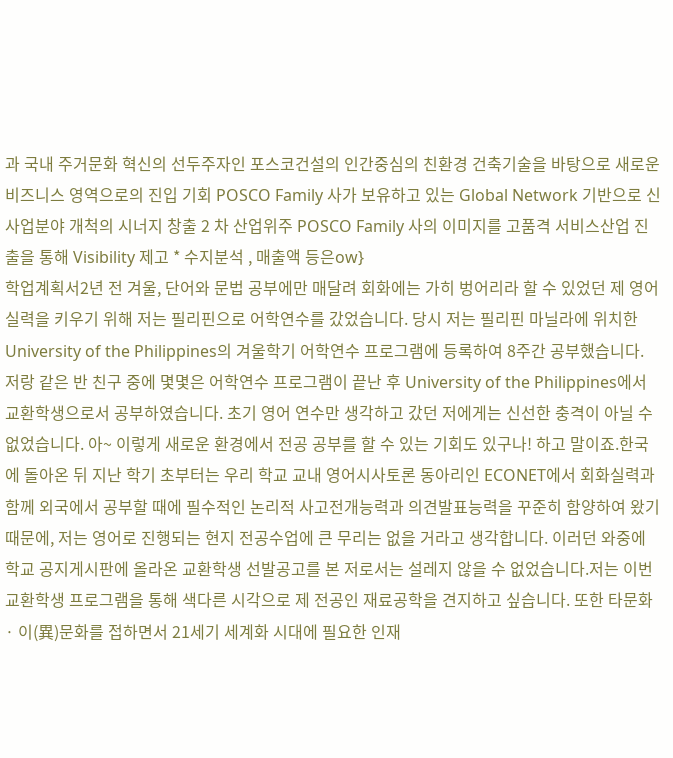과 국내 주거문화 혁신의 선두주자인 포스코건설의 인간중심의 친환경 건축기술을 바탕으로 새로운 비즈니스 영역으로의 진입 기회 POSCO Family 사가 보유하고 있는 Global Network 기반으로 신사업분야 개척의 시너지 창출 2 차 산업위주 POSCO Family 사의 이미지를 고품격 서비스산업 진출을 통해 Visibility 제고 * 수지분석 , 매출액 등은ow}
학업계획서2년 전 겨울, 단어와 문법 공부에만 매달려 회화에는 가히 벙어리라 할 수 있었던 제 영어 실력을 키우기 위해 저는 필리핀으로 어학연수를 갔었습니다. 당시 저는 필리핀 마닐라에 위치한 University of the Philippines의 겨울학기 어학연수 프로그램에 등록하여 8주간 공부했습니다. 저랑 같은 반 친구 중에 몇몇은 어학연수 프로그램이 끝난 후 University of the Philippines에서 교환학생으로서 공부하였습니다. 초기 영어 연수만 생각하고 갔던 저에게는 신선한 충격이 아닐 수 없었습니다. 아~ 이렇게 새로운 환경에서 전공 공부를 할 수 있는 기회도 있구나! 하고 말이죠.한국에 돌아온 뒤 지난 학기 초부터는 우리 학교 교내 영어시사토론 동아리인 ECONET에서 회화실력과 함께 외국에서 공부할 때에 필수적인 논리적 사고전개능력과 의견발표능력을 꾸준히 함양하여 왔기 때문에, 저는 영어로 진행되는 현지 전공수업에 큰 무리는 없을 거라고 생각합니다. 이러던 와중에 학교 공지게시판에 올라온 교환학생 선발공고를 본 저로서는 설레지 않을 수 없었습니다.저는 이번 교환학생 프로그램을 통해 색다른 시각으로 제 전공인 재료공학을 견지하고 싶습니다. 또한 타문화 · 이(異)문화를 접하면서 21세기 세계화 시대에 필요한 인재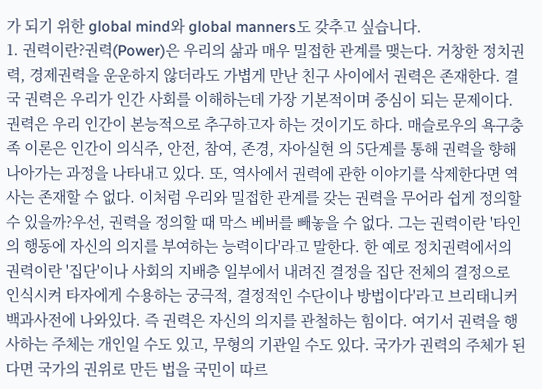가 되기 위한 global mind와 global manners도 갖추고 싶습니다.
1. 권력이란?권력(Power)은 우리의 삶과 매우 밀접한 관계를 맺는다. 거창한 정치권력, 경제권력을 운운하지 않더라도 가볍게 만난 친구 사이에서 권력은 존재한다. 결국 권력은 우리가 인간 사회를 이해하는데 가장 기본적이며 중심이 되는 문제이다. 권력은 우리 인간이 본능적으로 추구하고자 하는 것이기도 하다. 매슬로우의 욕구충족 이론은 인간이 의식주, 안전, 참여, 존경, 자아실현 의 5단계를 통해 권력을 향해 나아가는 과정을 나타내고 있다. 또, 역사에서 권력에 관한 이야기를 삭제한다면 역사는 존재할 수 없다. 이처럼 우리와 밀접한 관계를 갖는 권력을 무어라 쉽게 정의할 수 있을까?우선, 권력을 정의할 때 막스 베버를 빼놓을 수 없다. 그는 권력이란 '타인의 행동에 자신의 의지를 부여하는 능력이다'라고 말한다. 한 예로 정치권력에서의 권력이란 '집단'이나 사회의 지배층 일부에서 내려진 결정을 집단 전체의 결정으로 인식시켜 타자에게 수용하는 궁극적, 결정적인 수단이나 방법이다'라고 브리태니커 백과사전에 나와있다. 즉 권력은 자신의 의지를 관철하는 힘이다. 여기서 권력을 행사하는 주체는 개인일 수도 있고, 무형의 기관일 수도 있다. 국가가 권력의 주체가 된다면 국가의 권위로 만든 법을 국민이 따르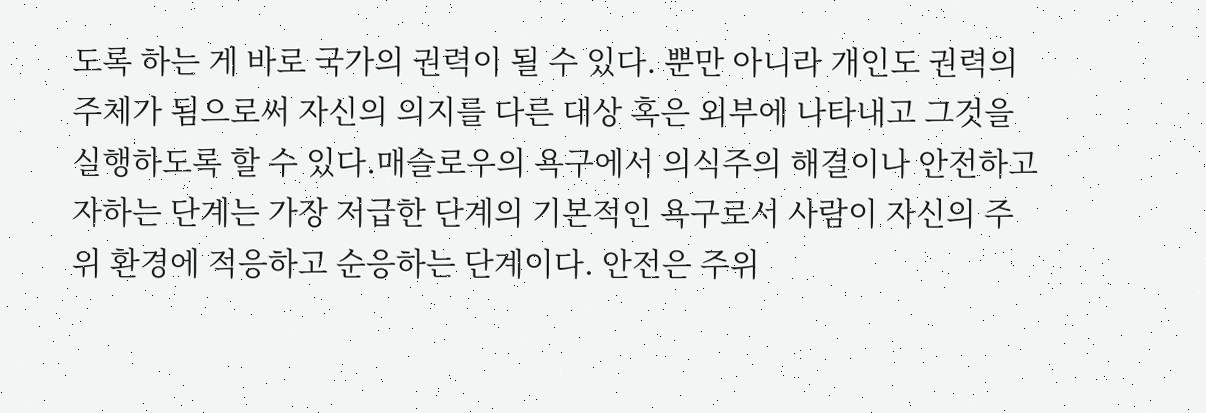도록 하는 게 바로 국가의 권력이 될 수 있다. 뿐만 아니라 개인도 권력의 주체가 됨으로써 자신의 의지를 다른 대상 혹은 외부에 나타내고 그것을 실행하도록 할 수 있다.매슬로우의 욕구에서 의식주의 해결이나 안전하고자하는 단계는 가장 저급한 단계의 기본적인 욕구로서 사람이 자신의 주위 환경에 적응하고 순응하는 단계이다. 안전은 주위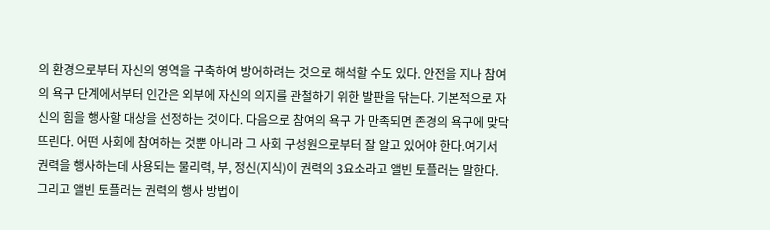의 환경으로부터 자신의 영역을 구축하여 방어하려는 것으로 해석할 수도 있다. 안전을 지나 참여의 욕구 단계에서부터 인간은 외부에 자신의 의지를 관철하기 위한 발판을 닦는다. 기본적으로 자신의 힘을 행사할 대상을 선정하는 것이다. 다음으로 참여의 욕구 가 만족되면 존경의 욕구에 맞닥뜨린다. 어떤 사회에 참여하는 것뿐 아니라 그 사회 구성원으로부터 잘 알고 있어야 한다.여기서 권력을 행사하는데 사용되는 물리력, 부, 정신(지식)이 권력의 3요소라고 앨빈 토플러는 말한다. 그리고 앨빈 토플러는 권력의 행사 방법이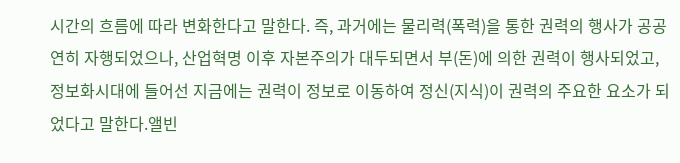시간의 흐름에 따라 변화한다고 말한다. 즉, 과거에는 물리력(폭력)을 통한 권력의 행사가 공공연히 자행되었으나, 산업혁명 이후 자본주의가 대두되면서 부(돈)에 의한 권력이 행사되었고, 정보화시대에 들어선 지금에는 권력이 정보로 이동하여 정신(지식)이 권력의 주요한 요소가 되었다고 말한다.앨빈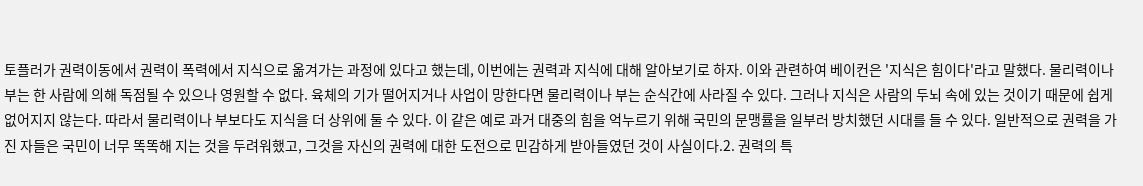토플러가 권력이동에서 권력이 폭력에서 지식으로 옮겨가는 과정에 있다고 했는데, 이번에는 권력과 지식에 대해 알아보기로 하자. 이와 관련하여 베이컨은 '지식은 힘이다'라고 말했다. 물리력이나 부는 한 사람에 의해 독점될 수 있으나 영원할 수 없다. 육체의 기가 떨어지거나 사업이 망한다면 물리력이나 부는 순식간에 사라질 수 있다. 그러나 지식은 사람의 두뇌 속에 있는 것이기 때문에 쉽게 없어지지 않는다. 따라서 물리력이나 부보다도 지식을 더 상위에 둘 수 있다. 이 같은 예로 과거 대중의 힘을 억누르기 위해 국민의 문맹률을 일부러 방치했던 시대를 들 수 있다. 일반적으로 권력을 가진 자들은 국민이 너무 똑똑해 지는 것을 두려워했고, 그것을 자신의 권력에 대한 도전으로 민감하게 받아들였던 것이 사실이다.2. 권력의 특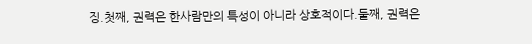징.첫째, 권력은 한사람만의 특성이 아니라 상호적이다.둘째, 권력은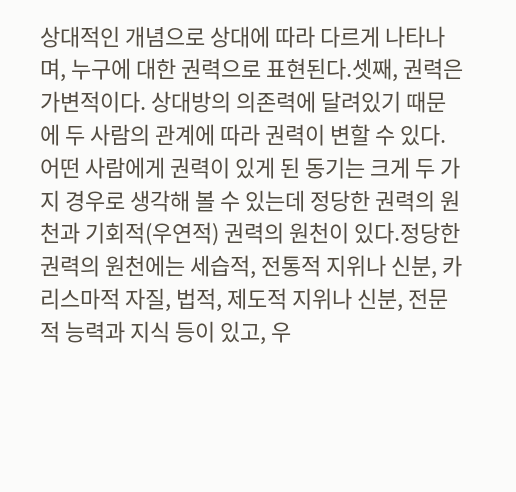상대적인 개념으로 상대에 따라 다르게 나타나며, 누구에 대한 권력으로 표현된다.셋째, 권력은 가변적이다. 상대방의 의존력에 달려있기 때문에 두 사람의 관계에 따라 권력이 변할 수 있다.어떤 사람에게 권력이 있게 된 동기는 크게 두 가지 경우로 생각해 볼 수 있는데 정당한 권력의 원천과 기회적(우연적) 권력의 원천이 있다.정당한 권력의 원천에는 세습적, 전통적 지위나 신분, 카리스마적 자질, 법적, 제도적 지위나 신분, 전문적 능력과 지식 등이 있고, 우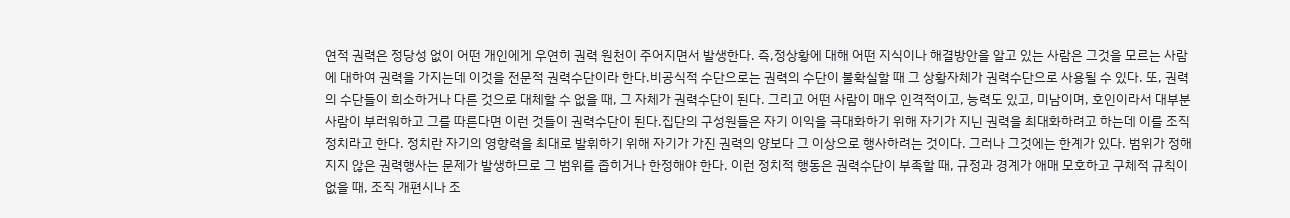연적 권력은 정당성 없이 어떤 개인에게 우연히 권력 원천이 주어지면서 발생한다. 즉,정상황에 대해 어떤 지식이나 해결방안을 알고 있는 사람은 그것을 모르는 사람에 대하여 권력을 가지는데 이것을 전문적 권력수단이라 한다.비공식적 수단으로는 권력의 수단이 불확실할 때 그 상황자체가 권력수단으로 사용될 수 있다. 또, 권력의 수단들이 희소하거나 다른 것으로 대체할 수 없을 때, 그 자체가 권력수단이 된다. 그리고 어떤 사람이 매우 인격적이고, 능력도 있고, 미남이며, 호인이라서 대부분 사람이 부러워하고 그를 따른다면 이런 것들이 권력수단이 된다.집단의 구성원들은 자기 이익을 극대화하기 위해 자기가 지닌 권력을 최대화하려고 하는데 이를 조직정치라고 한다. 정치란 자기의 영향력을 최대로 발휘하기 위해 자기가 가진 권력의 양보다 그 이상으로 행사하려는 것이다. 그러나 그것에는 한계가 있다. 범위가 정해지지 않은 권력행사는 문제가 발생하므로 그 범위를 좁히거나 한정해야 한다. 이런 정치적 행동은 권력수단이 부족할 때, 규정과 경계가 애매 모호하고 구체적 규칙이 없을 때, 조직 개편시나 조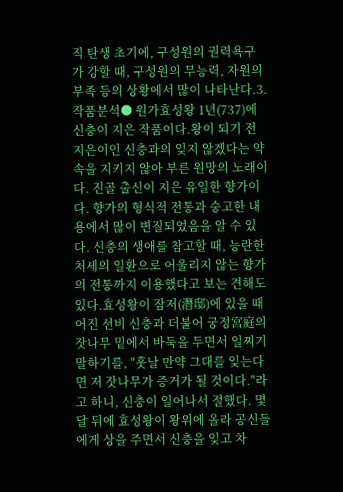직 탄생 초기에, 구성원의 권력욕구가 강할 때, 구성원의 무능력, 자원의 부족 등의 상황에서 많이 나타난다.3. 작품분석● 원가효성왕 1년(737)에 신충이 지은 작품이다.왕이 되기 전 지은이인 신충과의 잊지 않겠다는 약속을 지키지 않아 부른 원망의 노래이다. 진골 출신이 지은 유일한 향가이다. 향가의 형식적 전통과 숭고한 내용에서 많이 변질되었음을 알 수 있다. 신충의 생애를 참고할 때, 능란한 처세의 일환으로 어울리지 않는 향가의 전통까지 이용했다고 보는 견해도 있다.효성왕이 잠저(潛邸)에 있을 때 어진 선비 신충과 더불어 궁정宮庭의 잣나무 밑에서 바둑을 두면서 일찌기 말하기를, "훗날 만약 그대를 잊는다면 저 잣나무가 증거가 될 것이다."라고 하니, 신충이 일어나서 절했다. 몇달 뒤에 효성왕이 왕위에 올라 공신들에게 상을 주면서 신충을 잊고 차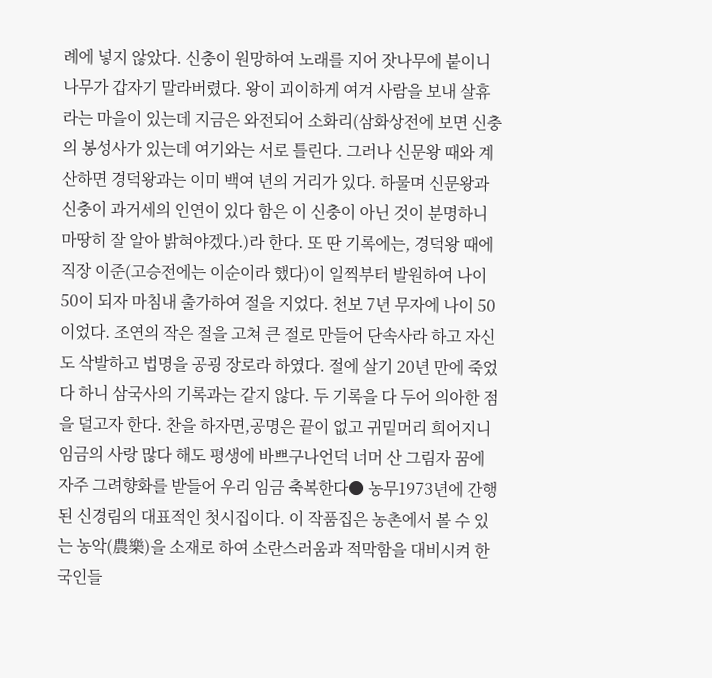례에 넣지 않았다. 신충이 원망하여 노래를 지어 잣나무에 붙이니 나무가 갑자기 말라버렸다. 왕이 괴이하게 여겨 사람을 보내 살휴라는 마을이 있는데 지금은 와전되어 소화리(삼화상전에 보면 신충의 봉성사가 있는데 여기와는 서로 틀린다. 그러나 신문왕 때와 계산하면 경덕왕과는 이미 백여 년의 거리가 있다. 하물며 신문왕과 신충이 과거세의 인연이 있다 함은 이 신충이 아닌 것이 분명하니 마땅히 잘 알아 밝혀야겠다.)라 한다. 또 딴 기록에는, 경덕왕 때에 직장 이준(고승전에는 이순이라 했다)이 일찍부터 발원하여 나이 50이 되자 마침내 출가하여 절을 지었다. 천보 7년 무자에 나이 50이었다. 조연의 작은 절을 고쳐 큰 절로 만들어 단속사라 하고 자신도 삭발하고 법명을 공굉 장로라 하였다. 절에 살기 20년 만에 죽었다 하니 삼국사의 기록과는 같지 않다. 두 기록을 다 두어 의아한 점을 덜고자 한다. 찬을 하자면,공명은 끝이 없고 귀밑머리 희어지니임금의 사랑 많다 해도 평생에 바쁘구나언덕 너머 산 그림자 꿈에 자주 그려향화를 받들어 우리 임금 축복한다● 농무1973년에 간행된 신경림의 대표적인 첫시집이다. 이 작품집은 농촌에서 볼 수 있는 농악(農樂)을 소재로 하여 소란스러움과 적막함을 대비시켜 한국인들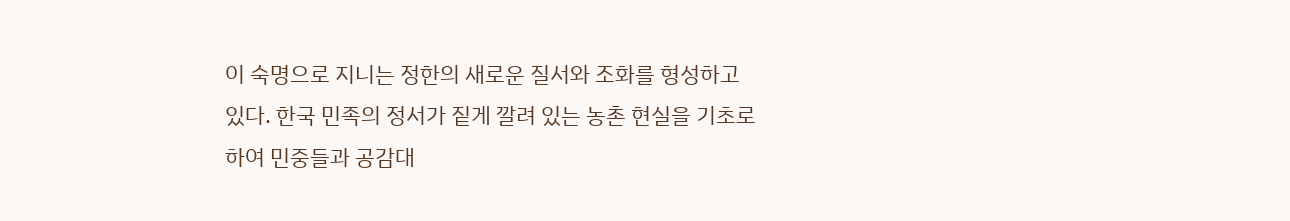이 숙명으로 지니는 정한의 새로운 질서와 조화를 형성하고 있다. 한국 민족의 정서가 짙게 깔려 있는 농촌 현실을 기초로 하여 민중들과 공감대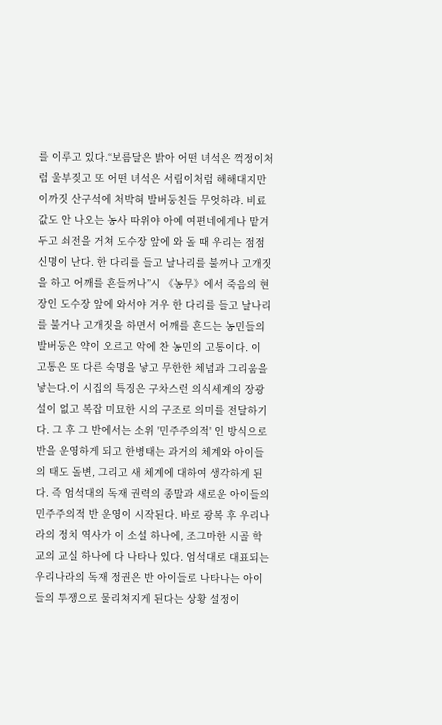를 이루고 있다.“보름달은 밝아 어떤 녀석은 꺽정이처럼 울부짖고 또 어떤 녀석은 서림이처럼 해해대지만 이까짓 산구석에 처박혀 발버둥친들 무엇하랴. 비료값도 안 나오는 농사 따위야 아예 여편네에게나 맡겨 두고 쇠전을 거쳐 도수장 앞에 와 돌 때 우리는 점점 신명이 난다. 한 다리를 들고 날나리를 불꺼나 고개짓을 하고 어깨를 흔들꺼나”시 《농무》에서 죽음의 현장인 도수장 앞에 와서야 겨우 한 다리를 들고 날나리를 불거나 고개짓을 하면서 어깨를 흔드는 농민들의 발버둥은 약이 오르고 악에 찬 농민의 고통이다. 이 고통은 또 다른 숙명을 낳고 무한한 체념과 그리움을 낳는다.이 시집의 특징은 구차스런 의식세계의 장광설이 없고 복잡 미묘한 시의 구조로 의미를 전달하기다. 그 후 그 반에서는 소위 '민주주의적' 인 방식으로 반을 운영하게 되고 한병태는 과거의 체계와 아이들의 태도 돌변, 그리고 새 체계에 대하여 생각하게 된다. 즉 엄석대의 독재 권력의 종말과 새로운 아이들의 민주주의적 반 운영이 시작된다. 바로 광복 후 우리나라의 정치 역사가 이 소설 하나에, 조그마한 시골 학교의 교실 하나에 다 나타나 있다. 엄석대로 대표되는 우리나라의 독재 정권은 반 아이들로 나타나는 아이들의 투쟁으로 물리쳐지게 된다는 상황 설정이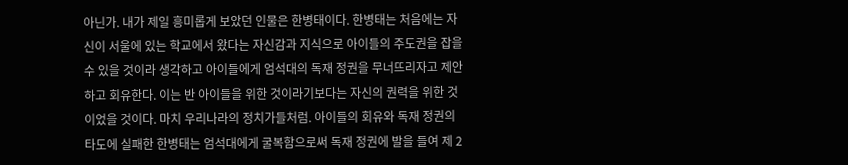아닌가. 내가 제일 흥미롭게 보았던 인물은 한병태이다. 한병태는 처음에는 자신이 서울에 있는 학교에서 왔다는 자신감과 지식으로 아이들의 주도권을 잡을 수 있을 것이라 생각하고 아이들에게 엄석대의 독재 정권을 무너뜨리자고 제안하고 회유한다. 이는 반 아이들을 위한 것이라기보다는 자신의 권력을 위한 것이었을 것이다. 마치 우리나라의 정치가들처럼. 아이들의 회유와 독재 정권의 타도에 실패한 한병태는 엄석대에게 굴복함으로써 독재 정권에 발을 들여 제 2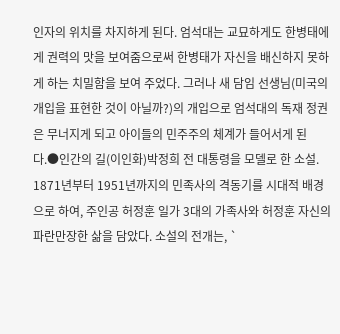인자의 위치를 차지하게 된다. 엄석대는 교묘하게도 한병태에게 권력의 맛을 보여줌으로써 한병태가 자신을 배신하지 못하게 하는 치밀함을 보여 주었다. 그러나 새 담임 선생님(미국의 개입을 표현한 것이 아닐까?)의 개입으로 엄석대의 독재 정권은 무너지게 되고 아이들의 민주주의 체계가 들어서게 된다.●인간의 길(이인화)박정희 전 대통령을 모델로 한 소설. 1871년부터 1951년까지의 민족사의 격동기를 시대적 배경으로 하여, 주인공 허정훈 일가 3대의 가족사와 허정훈 자신의 파란만장한 삶을 담았다. 소설의 전개는, `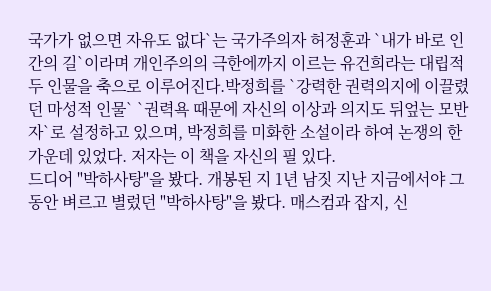국가가 없으면 자유도 없다`는 국가주의자 허정훈과 `내가 바로 인간의 길`이라며 개인주의의 극한에까지 이르는 유건희라는 대립적 두 인물을 축으로 이루어진다.박정희를 `강력한 권력의지에 이끌렸던 마성적 인물` `권력욕 때문에 자신의 이상과 의지도 뒤엎는 모반자`로 설정하고 있으며, 박정희를 미화한 소설이라 하여 논쟁의 한 가운데 있었다. 저자는 이 책을 자신의 필 있다.
드디어 "박하사탕"을 봤다. 개봉된 지 1년 남짓 지난 지금에서야 그 동안 벼르고 별렀던 "박하사탕"을 봤다. 매스컴과 잡지, 신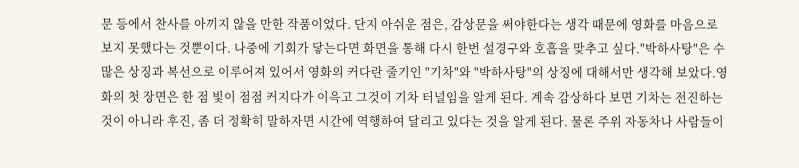문 등에서 찬사를 아끼지 않을 만한 작품이었다. 단지 아쉬운 점은, 감상문을 써야한다는 생각 때문에 영화를 마음으로 보지 못했다는 것뿐이다. 나중에 기회가 닿는다면 화면을 통해 다시 한번 설경구와 호흡을 맞추고 싶다."박하사탕"은 수많은 상징과 복선으로 이루어져 있어서 영화의 커다란 줄기인 "기차"와 "박하사탕"의 상징에 대해서만 생각해 보았다.영화의 첫 장면은 한 점 빛이 점점 커지다가 이윽고 그것이 기차 터널임을 알게 된다. 계속 감상하다 보면 기차는 전진하는 것이 아니라 후진, 좀 더 정확히 말하자면 시간에 역행하여 달리고 있다는 것을 알게 된다. 물론 주위 자동차나 사람들이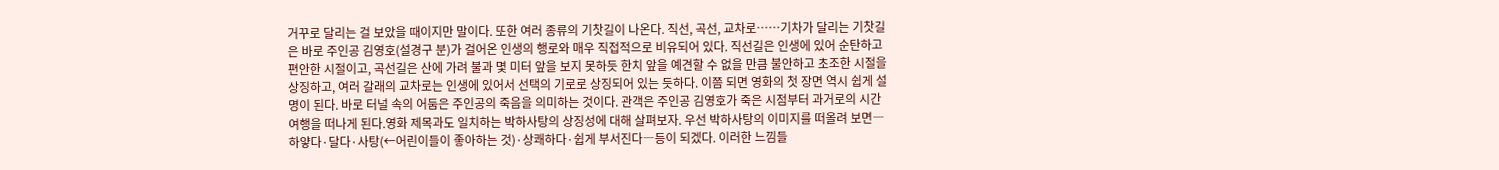거꾸로 달리는 걸 보았을 때이지만 말이다. 또한 여러 종류의 기찻길이 나온다. 직선, 곡선, 교차로……기차가 달리는 기찻길은 바로 주인공 김영호(설경구 분)가 걸어온 인생의 행로와 매우 직접적으로 비유되어 있다. 직선길은 인생에 있어 순탄하고 편안한 시절이고, 곡선길은 산에 가려 불과 몇 미터 앞을 보지 못하듯 한치 앞을 예견할 수 없을 만큼 불안하고 초조한 시절을 상징하고, 여러 갈래의 교차로는 인생에 있어서 선택의 기로로 상징되어 있는 듯하다. 이쯤 되면 영화의 첫 장면 역시 쉽게 설명이 된다. 바로 터널 속의 어둠은 주인공의 죽음을 의미하는 것이다. 관객은 주인공 김영호가 죽은 시점부터 과거로의 시간여행을 떠나게 된다.영화 제목과도 일치하는 박하사탕의 상징성에 대해 살펴보자. 우선 박하사탕의 이미지를 떠올려 보면―하얗다·달다·사탕(←어린이들이 좋아하는 것)·상쾌하다·쉽게 부서진다―등이 되겠다. 이러한 느낌들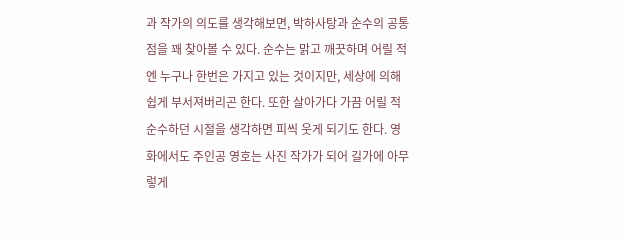과 작가의 의도를 생각해보면, 박하사탕과 순수의 공통점을 꽤 찾아볼 수 있다. 순수는 맑고 깨끗하며 어릴 적엔 누구나 한번은 가지고 있는 것이지만, 세상에 의해 쉽게 부서져버리곤 한다. 또한 살아가다 가끔 어릴 적 순수하던 시절을 생각하면 피씩 웃게 되기도 한다. 영화에서도 주인공 영호는 사진 작가가 되어 길가에 아무렇게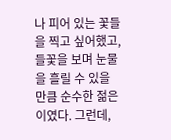나 피어 있는 꽃들을 찍고 싶어했고, 들꽃을 보며 눈물을 흘릴 수 있을 만큼 순수한 젊은이였다. 그런데,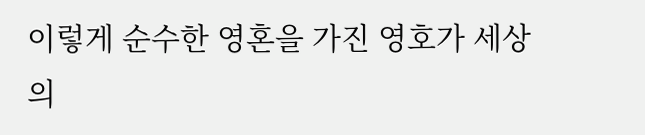이렇게 순수한 영혼을 가진 영호가 세상의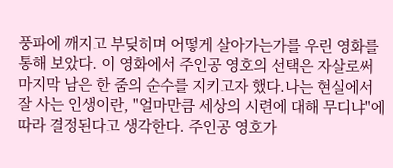풍파에 깨지고 부딪히며 어떻게 살아가는가를 우린 영화를 통해 보았다. 이 영화에서 주인공 영호의 선택은 자살로써 마지막 남은 한 줌의 순수를 지키고자 했다.나는 현실에서 잘 사는 인생이란, "얼마만큼 세상의 시련에 대해 무디냐"에 따라 결정된다고 생각한다. 주인공 영호가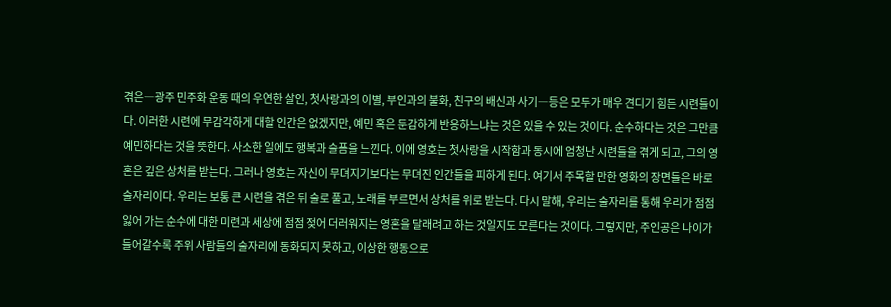겪은―광주 민주화 운동 때의 우연한 살인, 첫사랑과의 이별, 부인과의 불화, 친구의 배신과 사기―등은 모두가 매우 견디기 힘든 시련들이다. 이러한 시련에 무감각하게 대할 인간은 없겠지만, 예민 혹은 둔감하게 반응하느냐는 것은 있을 수 있는 것이다. 순수하다는 것은 그만큼 예민하다는 것을 뜻한다. 사소한 일에도 행복과 슬픔을 느낀다. 이에 영호는 첫사랑을 시작함과 동시에 엄청난 시련들을 겪게 되고, 그의 영혼은 깊은 상처를 받는다. 그러나 영호는 자신이 무뎌지기보다는 무뎌진 인간들을 피하게 된다. 여기서 주목할 만한 영화의 장면들은 바로 술자리이다. 우리는 보통 큰 시련을 겪은 뒤 술로 풀고, 노래를 부르면서 상처를 위로 받는다. 다시 말해, 우리는 술자리를 통해 우리가 점점 잃어 가는 순수에 대한 미련과 세상에 점점 젖어 더러워지는 영혼을 달래려고 하는 것일지도 모른다는 것이다. 그렇지만, 주인공은 나이가 들어갈수록 주위 사람들의 술자리에 동화되지 못하고, 이상한 행동으로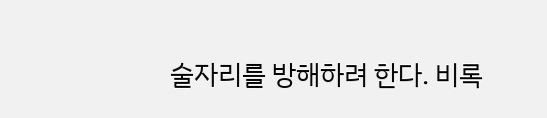술자리를 방해하려 한다. 비록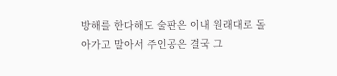방해를 한다해도 술판은 이내 원래대로 돌아가고 말아서 주인공은 결국 그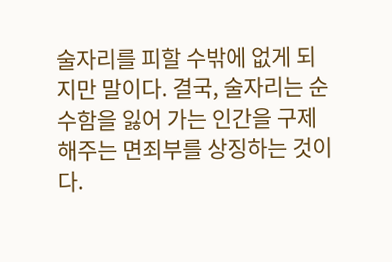술자리를 피할 수밖에 없게 되지만 말이다. 결국, 술자리는 순수함을 잃어 가는 인간을 구제해주는 면죄부를 상징하는 것이다.